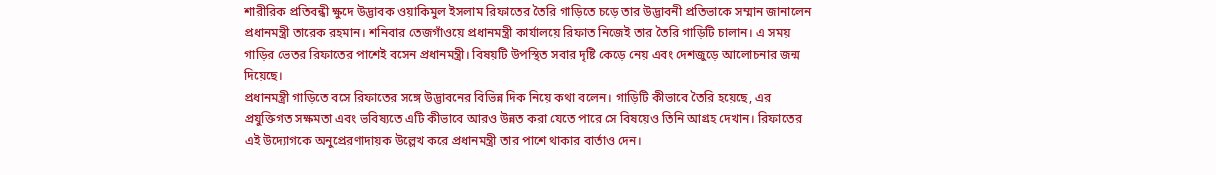শারীরিক প্রতিবন্ধী ক্ষুদে উদ্ভাবক ওয়াকিমুল ইসলাম রিফাতের তৈরি গাড়িতে চড়ে তার উদ্ভাবনী প্রতিভাকে সম্মান জানালেন প্রধানমন্ত্রী তারেক রহমান। শনিবার তেজগাঁওয়ে প্রধানমন্ত্রী কার্যালয়ে রিফাত নিজেই তার তৈরি গাড়িটি চালান। এ সময় গাড়ির ভেতর রিফাতের পাশেই বসেন প্রধানমন্ত্রী। বিষয়টি উপস্থিত সবার দৃষ্টি কেড়ে নেয় এবং দেশজুড়ে আলোচনার জন্ম দিয়েছে।
প্রধানমন্ত্রী গাড়িতে বসে রিফাতের সঙ্গে উদ্ভাবনের বিভিন্ন দিক নিয়ে কথা বলেন। গাড়িটি কীভাবে তৈরি হয়েছে, এর প্রযুক্তিগত সক্ষমতা এবং ভবিষ্যতে এটি কীভাবে আরও উন্নত করা যেতে পারে সে বিষয়েও তিনি আগ্রহ দেখান। রিফাতের এই উদ্যোগকে অনুপ্রেরণাদায়ক উল্লেখ করে প্রধানমন্ত্রী তার পাশে থাকার বার্তাও দেন।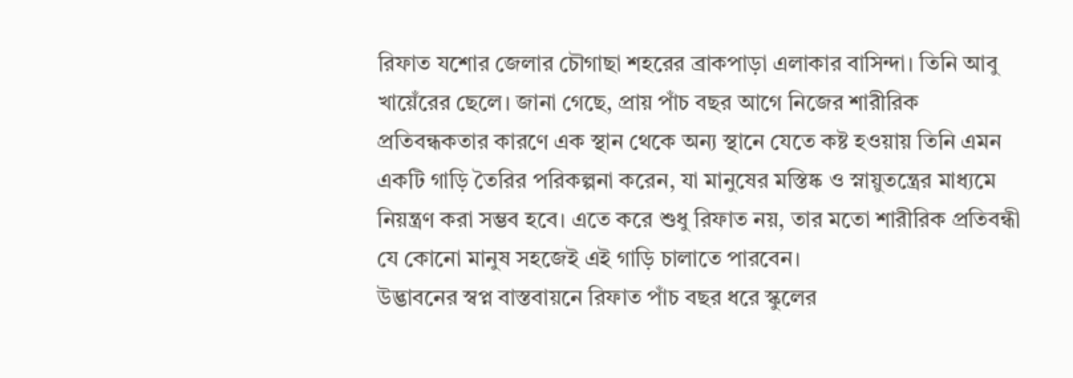রিফাত যশোর জেলার চৌগাছা শহরের ব্রাকপাড়া এলাকার বাসিন্দা। তিনি আবু খায়েঁরের ছেলে। জানা গেছে, প্রায় পাঁচ বছর আগে নিজের শারীরিক প্রতিবন্ধকতার কারণে এক স্থান থেকে অন্য স্থানে যেতে কষ্ট হওয়ায় তিনি এমন একটি গাড়ি তৈরির পরিকল্পনা করেন, যা মানুষের মস্তিষ্ক ও স্নায়ুতন্ত্রের মাধ্যমে নিয়ন্ত্রণ করা সম্ভব হবে। এতে করে শুধু রিফাত নয়, তার মতো শারীরিক প্রতিবন্ধী যে কোনো মানুষ সহজেই এই গাড়ি চালাতে পারবেন।
উদ্ভাবনের স্বপ্ন বাস্তবায়নে রিফাত পাঁচ বছর ধরে স্কুলের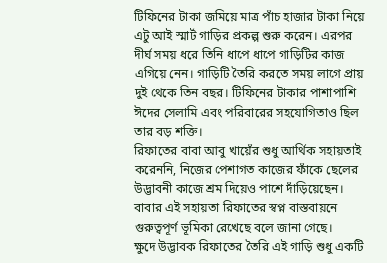টিফিনের টাকা জমিয়ে মাত্র পাঁচ হাজার টাকা নিয়ে এটু আই স্মার্ট গাড়ির প্রকল্প শুরু করেন। এরপর দীর্ঘ সময় ধরে তিনি ধাপে ধাপে গাড়িটির কাজ এগিয়ে নেন। গাড়িটি তৈরি করতে সময় লাগে প্রায় দুই থেকে তিন বছর। টিফিনের টাকার পাশাপাশি ঈদের সেলামি এবং পরিবারের সহযোগিতাও ছিল তার বড় শক্তি।
রিফাতের বাবা আবু খায়েঁর শুধু আর্থিক সহায়তাই করেননি, নিজের পেশাগত কাজের ফাঁকে ছেলের উদ্ভাবনী কাজে শ্রম দিয়েও পাশে দাঁড়িয়েছেন। বাবার এই সহায়তা রিফাতের স্বপ্ন বাস্তবায়নে গুরুত্বপূর্ণ ভূমিকা রেখেছে বলে জানা গেছে।
ক্ষুদে উদ্ভাবক রিফাতের তৈরি এই গাড়ি শুধু একটি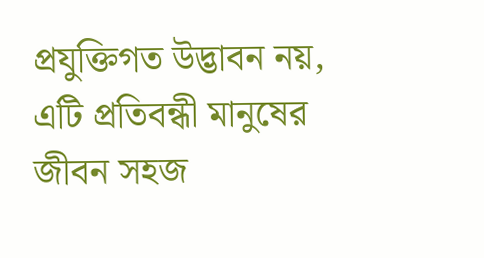প্রযুক্তিগত উদ্ভাবন নয়, এটি প্রতিবন্ধী মানুষের জীবন সহজ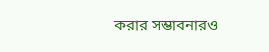করার সম্ভাবনারও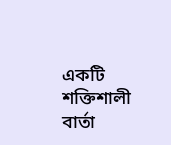একটি শক্তিশালী বার্তা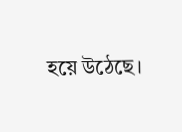হয়ে উঠেছে।